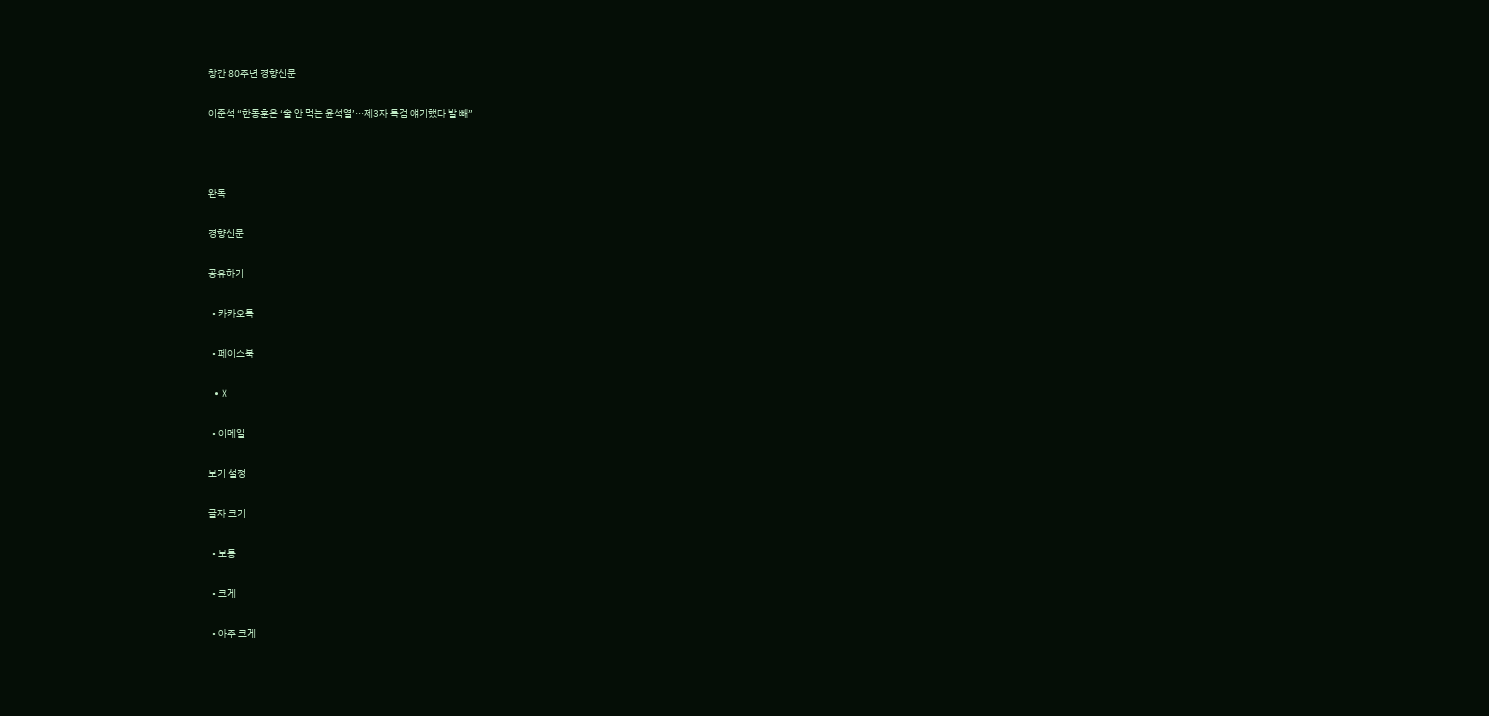창간 80주년 경향신문

이준석 “한동훈은 ‘술 안 먹는 윤석열’···제3자 특검 얘기했다 발 빼”



완독

경향신문

공유하기

  • 카카오톡

  • 페이스북

  • X

  • 이메일

보기 설정

글자 크기

  • 보통

  • 크게

  • 아주 크게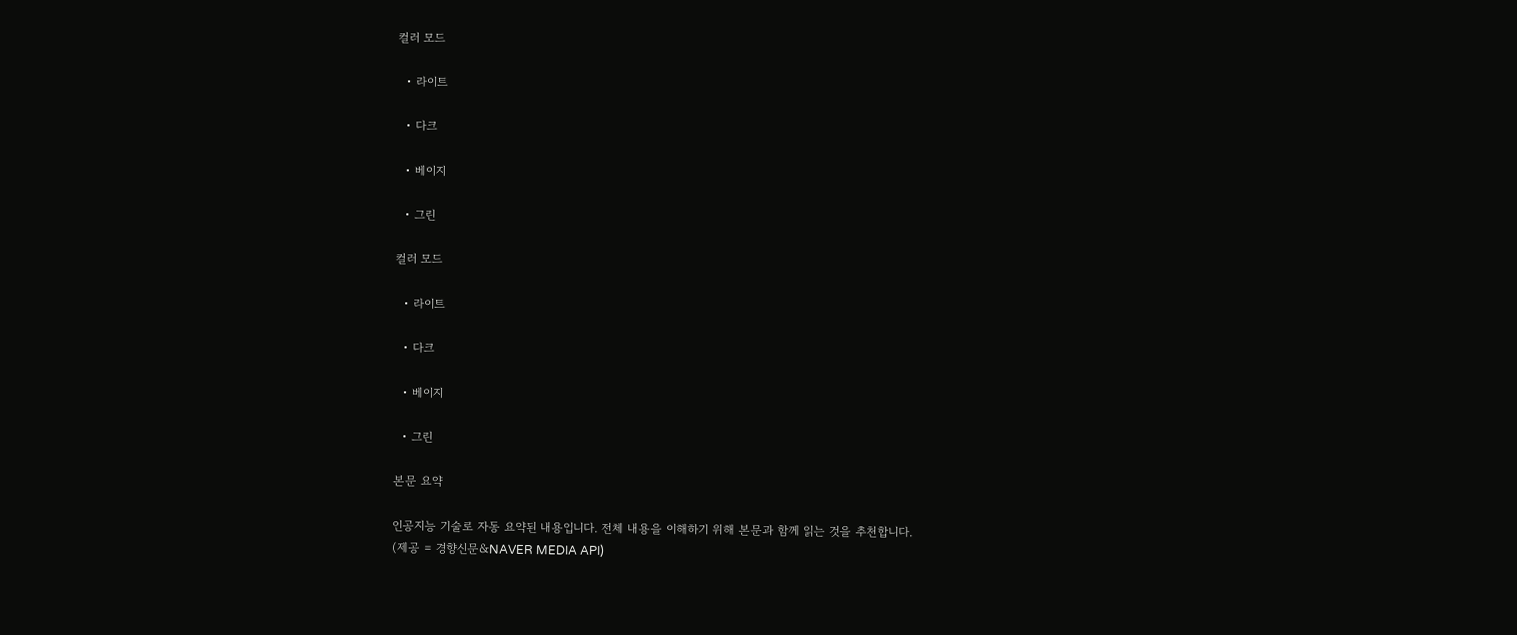컬러 모드

  • 라이트

  • 다크

  • 베이지

  • 그린

컬러 모드

  • 라이트

  • 다크

  • 베이지

  • 그린

본문 요약

인공지능 기술로 자동 요약된 내용입니다. 전체 내용을 이해하기 위해 본문과 함께 읽는 것을 추천합니다.
(제공 = 경향신문&NAVER MEDIA API)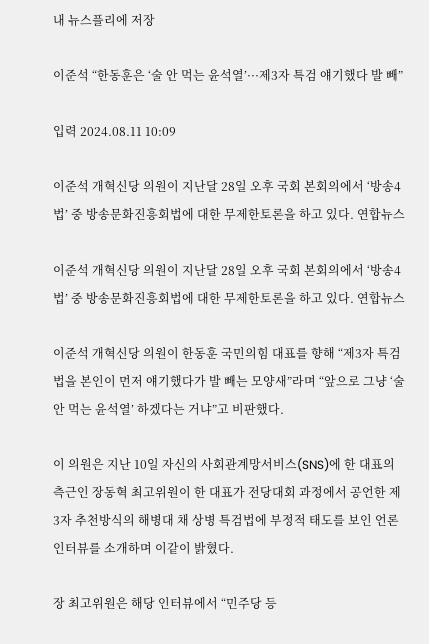내 뉴스플리에 저장

이준석 “한동훈은 ‘술 안 먹는 윤석열’···제3자 특검 얘기했다 발 빼”

입력 2024.08.11 10:09

이준석 개혁신당 의원이 지난달 28일 오후 국회 본회의에서 ‘방송4법’ 중 방송문화진흥회법에 대한 무제한토론을 하고 있다. 연합뉴스

이준석 개혁신당 의원이 지난달 28일 오후 국회 본회의에서 ‘방송4법’ 중 방송문화진흥회법에 대한 무제한토론을 하고 있다. 연합뉴스

이준석 개혁신당 의원이 한동훈 국민의힘 대표를 향해 “제3자 특검법을 본인이 먼저 얘기했다가 발 빼는 모양새”라며 “앞으로 그냥 ‘술 안 먹는 윤석열’ 하겠다는 거냐”고 비판했다.

이 의원은 지난 10일 자신의 사회관계망서비스(SNS)에 한 대표의 측근인 장동혁 최고위원이 한 대표가 전당대회 과정에서 공언한 제3자 추천방식의 해병대 채 상병 특검법에 부정적 태도를 보인 언론 인터뷰를 소개하며 이같이 밝혔다.

장 최고위원은 해당 인터뷰에서 “민주당 등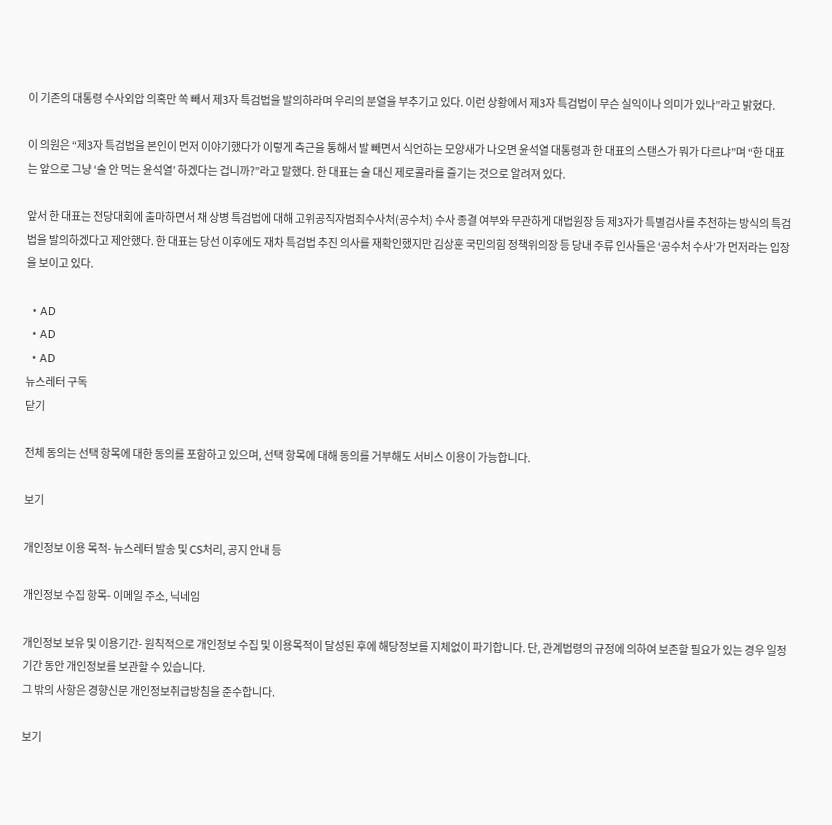이 기존의 대통령 수사외압 의혹만 쏙 빼서 제3자 특검법을 발의하라며 우리의 분열을 부추기고 있다. 이런 상황에서 제3자 특검법이 무슨 실익이나 의미가 있나”라고 밝혔다.

이 의원은 “제3자 특검법을 본인이 먼저 이야기했다가 이렇게 측근을 통해서 발 빼면서 식언하는 모양새가 나오면 윤석열 대통령과 한 대표의 스탠스가 뭐가 다르냐”며 “한 대표는 앞으로 그냥 ‘술 안 먹는 윤석열’ 하겠다는 겁니까?”라고 말했다. 한 대표는 술 대신 제로콜라를 즐기는 것으로 알려져 있다.

앞서 한 대표는 전당대회에 출마하면서 채 상병 특검법에 대해 고위공직자범죄수사처(공수처) 수사 종결 여부와 무관하게 대법원장 등 제3자가 특별검사를 추천하는 방식의 특검법을 발의하겠다고 제안했다. 한 대표는 당선 이후에도 재차 특검법 추진 의사를 재확인했지만 김상훈 국민의힘 정책위의장 등 당내 주류 인사들은 ‘공수처 수사’가 먼저라는 입장을 보이고 있다.

  • AD
  • AD
  • AD
뉴스레터 구독
닫기

전체 동의는 선택 항목에 대한 동의를 포함하고 있으며, 선택 항목에 대해 동의를 거부해도 서비스 이용이 가능합니다.

보기

개인정보 이용 목적- 뉴스레터 발송 및 CS처리, 공지 안내 등

개인정보 수집 항목- 이메일 주소, 닉네임

개인정보 보유 및 이용기간- 원칙적으로 개인정보 수집 및 이용목적이 달성된 후에 해당정보를 지체없이 파기합니다. 단, 관계법령의 규정에 의하여 보존할 필요가 있는 경우 일정기간 동안 개인정보를 보관할 수 있습니다.
그 밖의 사항은 경향신문 개인정보취급방침을 준수합니다.

보기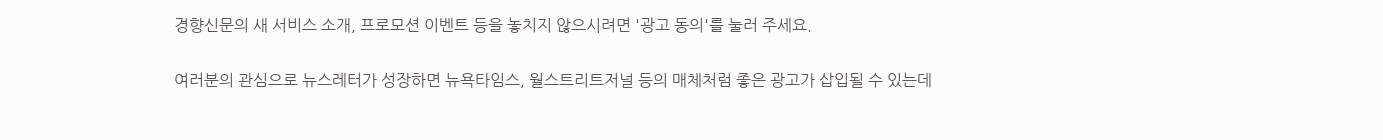경향신문의 새 서비스 소개, 프로모션 이벤트 등을 놓치지 않으시려면 '광고 동의'를 눌러 주세요.

여러분의 관심으로 뉴스레터가 성장하면 뉴욕타임스, 월스트리트저널 등의 매체처럼 좋은 광고가 삽입될 수 있는데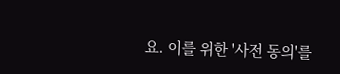요. 이를 위한 '사전 동의'를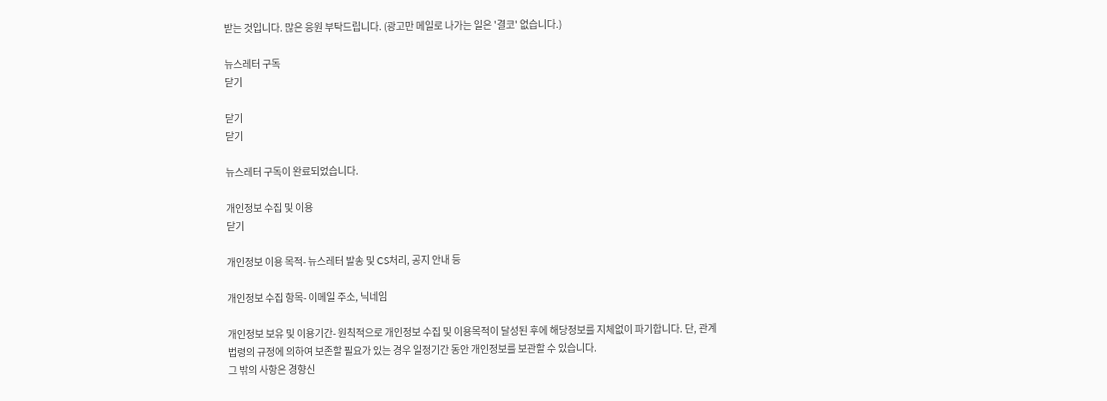받는 것입니다. 많은 응원 부탁드립니다. (광고만 메일로 나가는 일은 '결코' 없습니다.)

뉴스레터 구독
닫기

닫기
닫기

뉴스레터 구독이 완료되었습니다.

개인정보 수집 및 이용
닫기

개인정보 이용 목적- 뉴스레터 발송 및 CS처리, 공지 안내 등

개인정보 수집 항목- 이메일 주소, 닉네임

개인정보 보유 및 이용기간- 원칙적으로 개인정보 수집 및 이용목적이 달성된 후에 해당정보를 지체없이 파기합니다. 단, 관계법령의 규정에 의하여 보존할 필요가 있는 경우 일정기간 동안 개인정보를 보관할 수 있습니다.
그 밖의 사항은 경향신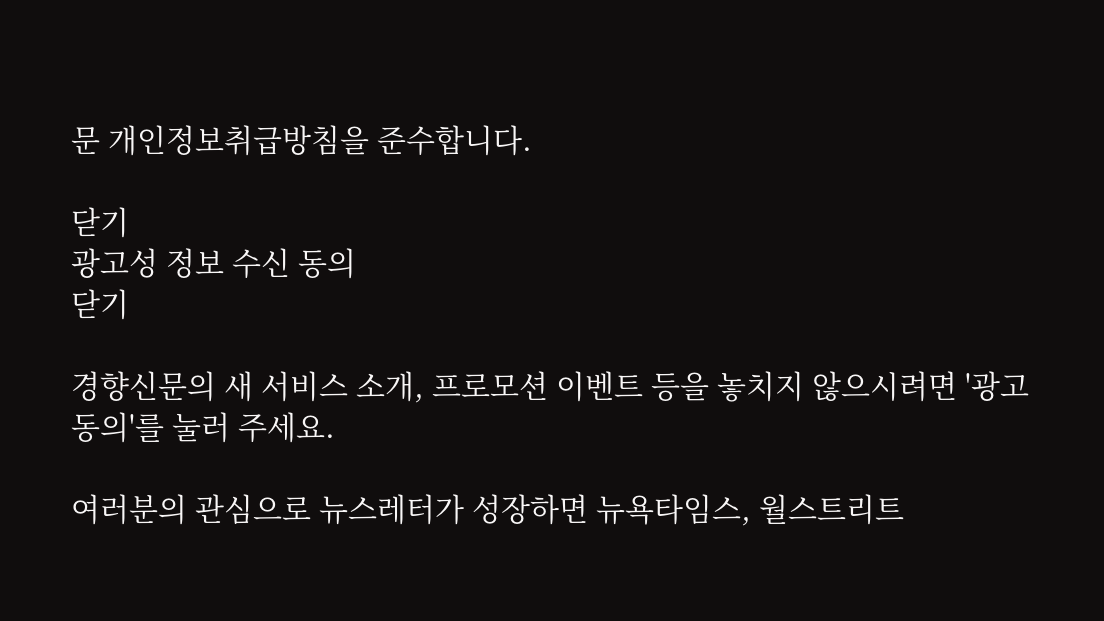문 개인정보취급방침을 준수합니다.

닫기
광고성 정보 수신 동의
닫기

경향신문의 새 서비스 소개, 프로모션 이벤트 등을 놓치지 않으시려면 '광고 동의'를 눌러 주세요.

여러분의 관심으로 뉴스레터가 성장하면 뉴욕타임스, 월스트리트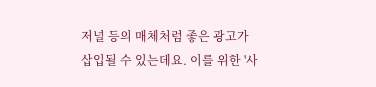저널 등의 매체처럼 좋은 광고가 삽입될 수 있는데요. 이를 위한 '사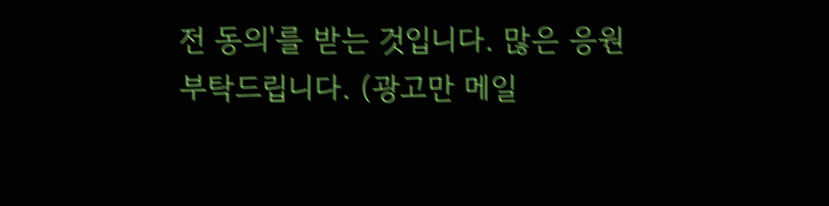전 동의'를 받는 것입니다. 많은 응원 부탁드립니다. (광고만 메일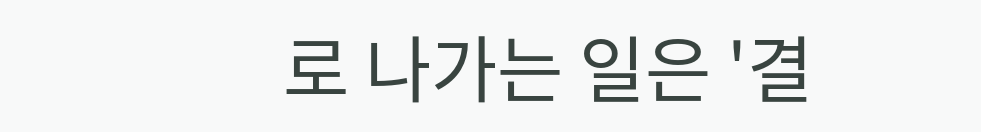로 나가는 일은 '결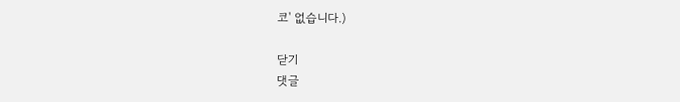코' 없습니다.)

닫기
댓글